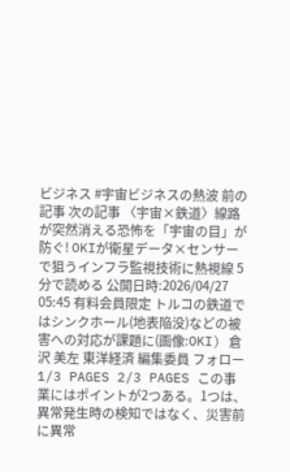ビジネス #宇宙ビジネスの熱波 前の記事 次の記事 〈宇宙×鉄道〉線路が突然消える恐怖を「宇宙の目」が防ぐ! OKIが衛星データ×センサーで狙うインフラ監視技術に熱視線 5分で読める 公開日時:2026/04/27 05:45 有料会員限定 トルコの鉄道ではシンクホール(地表陥没)などの被害への対応が課題に(画像:OKI) 倉沢 美左 東洋経済 編集委員 フォロー 1/3 PAGES 2/3 PAGES この事業にはポイントが2つある。1つは、異常発生時の検知ではなく、災害前に異常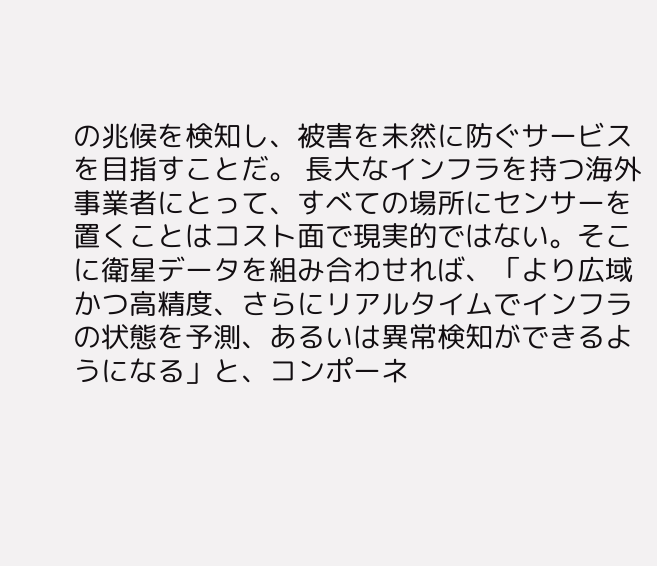の兆候を検知し、被害を未然に防ぐサービスを目指すことだ。 長大なインフラを持つ海外事業者にとって、すべての場所にセンサーを置くことはコスト面で現実的ではない。そこに衛星データを組み合わせれば、「より広域かつ高精度、さらにリアルタイムでインフラの状態を予測、あるいは異常検知ができるようになる」と、コンポーネ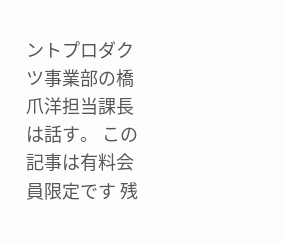ントプロダクツ事業部の橋爪洋担当課長は話す。 この記事は有料会員限定です 残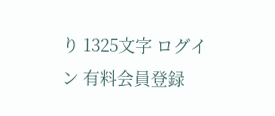り 1325文字 ログイン 有料会員登録